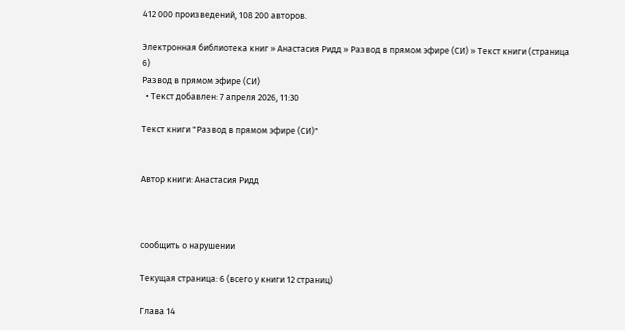412 000 произведений, 108 200 авторов.

Электронная библиотека книг » Анастасия Ридд » Развод в прямом эфире (СИ) » Текст книги (страница 6)
Развод в прямом эфире (СИ)
  • Текст добавлен: 7 апреля 2026, 11:30

Текст книги "Развод в прямом эфире (СИ)"


Автор книги: Анастасия Ридд



сообщить о нарушении

Текущая страница: 6 (всего у книги 12 страниц)

Глава 14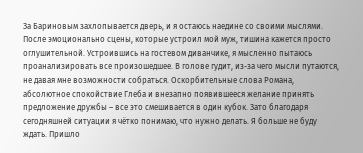За Бариновым захлопывается дверь, и я остаюсь наедине со своими мыслями. После эмоционально сцены, которые устроил мой муж, тишина кажется просто оглушительной. Устроившись на гостевом диванчике, я мысленно пытаюсь проанализировать все произошедшее. В голове гудит, из-за чего мысли путаются, не давая мне возможности собраться. Оскорбительные слова Романа, абсолютное спокойствие Глеба и внезапно появившееся желание принять предложение дружбы – все это смешивается в один кубок. Зато благодаря сегодняшней ситуации я чётко понимаю, что нужно делать. Я больше не буду ждать. Пришло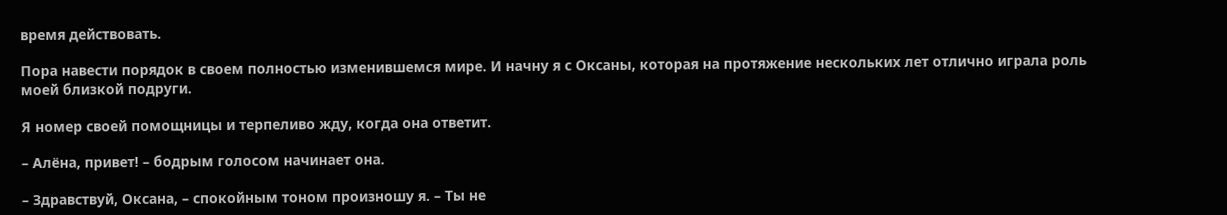время действовать.

Пора навести порядок в своем полностью изменившемся мире. И начну я с Оксаны, которая на протяжение нескольких лет отлично играла роль моей близкой подруги.

Я номер своей помощницы и терпеливо жду, когда она ответит.

– Алёна, привет! – бодрым голосом начинает она.

– Здравствуй, Оксана, – спокойным тоном произношу я. – Ты не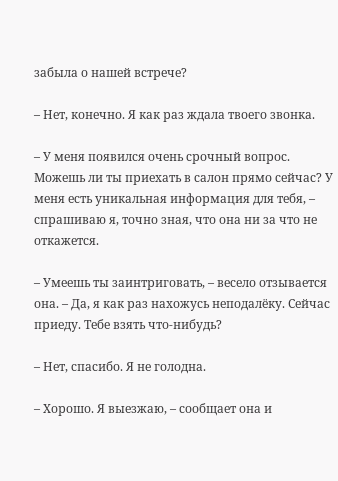забыла о нашей встрече?

– Нет, конечно. Я как раз ждала твоего звонка.

– У меня появился очень срочный вопрос. Можешь ли ты приехать в салон прямо сейчас? У меня есть уникальная информация для тебя, – спрашиваю я, точно зная, что она ни за что не откажется.

– Умеешь ты заинтриговать, – весело отзывается она. – Да, я как раз нахожусь неподалёку. Сейчас приеду. Тебе взять что-нибудь?

– Нет, спасибо. Я не голодна.

– Хорошо. Я выезжаю, – сообщает она и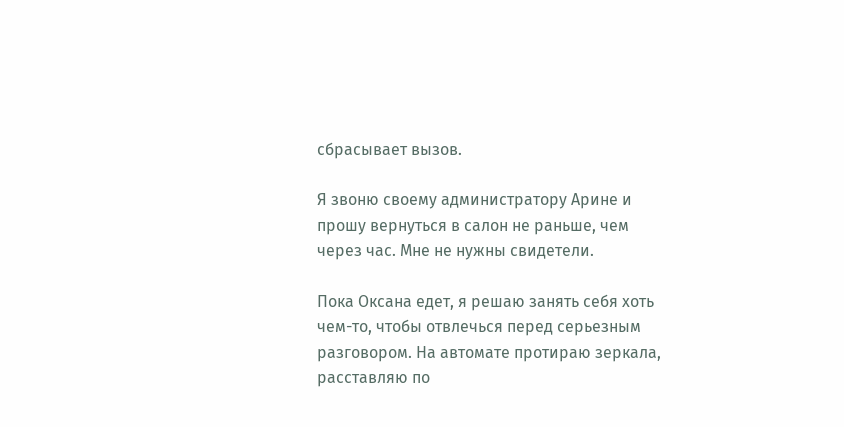сбрасывает вызов.

Я звоню своему администратору Арине и прошу вернуться в салон не раньше, чем через час. Мне не нужны свидетели.

Пока Оксана едет, я решаю занять себя хоть чем-то, чтобы отвлечься перед серьезным разговором. На автомате протираю зеркала, расставляю по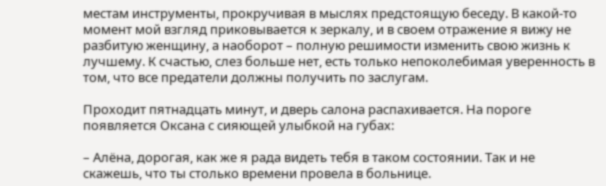местам инструменты, прокручивая в мыслях предстоящую беседу. В какой-то момент мой взгляд приковывается к зеркалу, и в своем отражение я вижу не разбитую женщину, а наоборот – полную решимости изменить свою жизнь к лучшему. К счастью, слез больше нет, есть только непоколебимая уверенность в том, что все предатели должны получить по заслугам.

Проходит пятнадцать минут, и дверь салона распахивается. На пороге появляется Оксана с сияющей улыбкой на губах:

– Алёна, дорогая, как же я рада видеть тебя в таком состоянии. Так и не скажешь, что ты столько времени провела в больнице.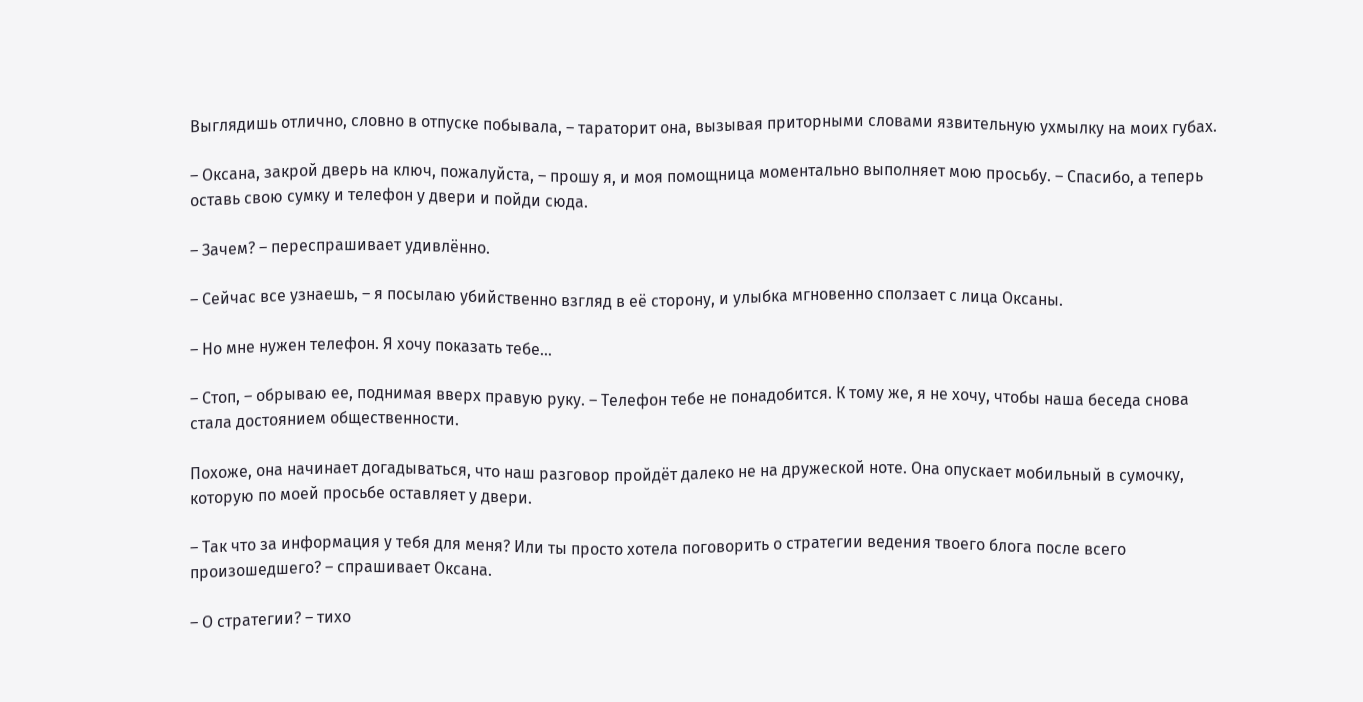Выглядишь отлично, словно в отпуске побывала, – тараторит она, вызывая приторными словами язвительную ухмылку на моих губах.

– Оксана, закрой дверь на ключ, пожалуйста, – прошу я, и моя помощница моментально выполняет мою просьбу. – Спасибо, а теперь оставь свою сумку и телефон у двери и пойди сюда.

– Зачем? – переспрашивает удивлённо.

– Сейчас все узнаешь, – я посылаю убийственно взгляд в её сторону, и улыбка мгновенно сползает с лица Оксаны.

– Но мне нужен телефон. Я хочу показать тебе…

– Стоп, – обрываю ее, поднимая вверх правую руку. – Телефон тебе не понадобится. К тому же, я не хочу, чтобы наша беседа снова стала достоянием общественности.

Похоже, она начинает догадываться, что наш разговор пройдёт далеко не на дружеской ноте. Она опускает мобильный в сумочку, которую по моей просьбе оставляет у двери.

– Так что за информация у тебя для меня? Или ты просто хотела поговорить о стратегии ведения твоего блога после всего произошедшего? – спрашивает Оксана.

– О стратегии? – тихо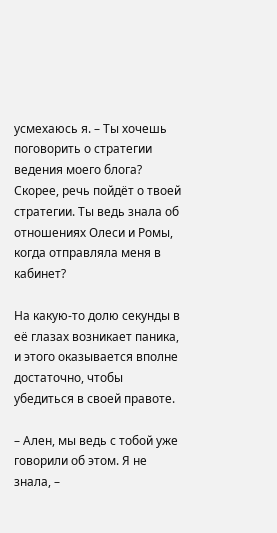усмехаюсь я. – Ты хочешь поговорить о стратегии ведения моего блога? Скорее, речь пойдёт о твоей стратегии. Ты ведь знала об отношениях Олеси и Ромы, когда отправляла меня в кабинет?

На какую-то долю секунды в её глазах возникает паника, и этого оказывается вполне достаточно, чтобы убедиться в своей правоте.

– Ален, мы ведь с тобой уже говорили об этом. Я не знала, –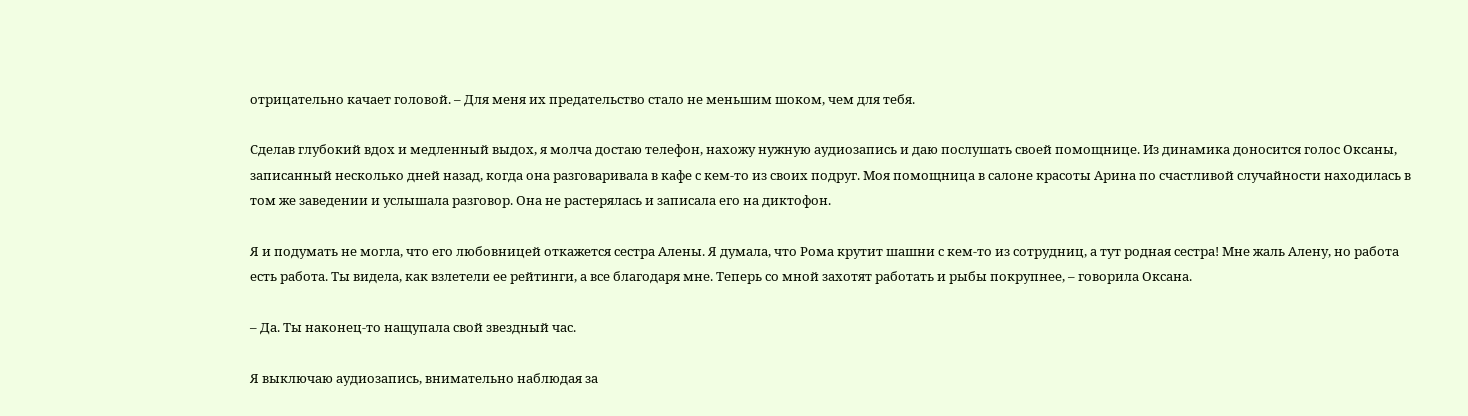отрицательно качает головой. – Для меня их предательство стало не меньшим шоком, чем для тебя.

Сделав глубокий вдох и медленный выдох, я молча достаю телефон, нахожу нужную аудиозапись и даю послушать своей помощнице. Из динамика доносится голос Оксаны, записанный несколько дней назад, когда она разговаривала в кафе с кем-то из своих подруг. Моя помощница в салоне красоты Арина по счастливой случайности находилась в том же заведении и услышала разговор. Она не растерялась и записала его на диктофон.

Я и подумать не могла, что его любовницей откажется сестра Алены. Я думала, что Рома крутит шашни с кем-то из сотрудниц, а тут родная сестра! Мне жаль Алену, но работа есть работа. Ты видела, как взлетели ее рейтинги, а все благодаря мне. Теперь со мной захотят работать и рыбы покрупнее, – говорила Оксана.

– Да. Ты наконец-то нащупала свой звездный час.

Я выключаю аудиозапись, внимательно наблюдая за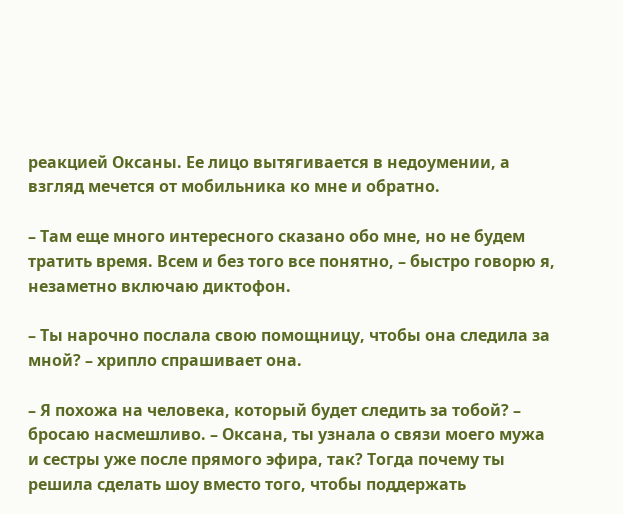реакцией Оксаны. Ее лицо вытягивается в недоумении, а взгляд мечется от мобильника ко мне и обратно.

– Там еще много интересного сказано обо мне, но не будем тратить время. Всем и без того все понятно, – быстро говорю я, незаметно включаю диктофон.

– Ты нарочно послала свою помощницу, чтобы она следила за мной? – хрипло спрашивает она.

– Я похожа на человека, который будет следить за тобой? – бросаю насмешливо. – Оксана, ты узнала о связи моего мужа и сестры уже после прямого эфира, так? Тогда почему ты решила сделать шоу вместо того, чтобы поддержать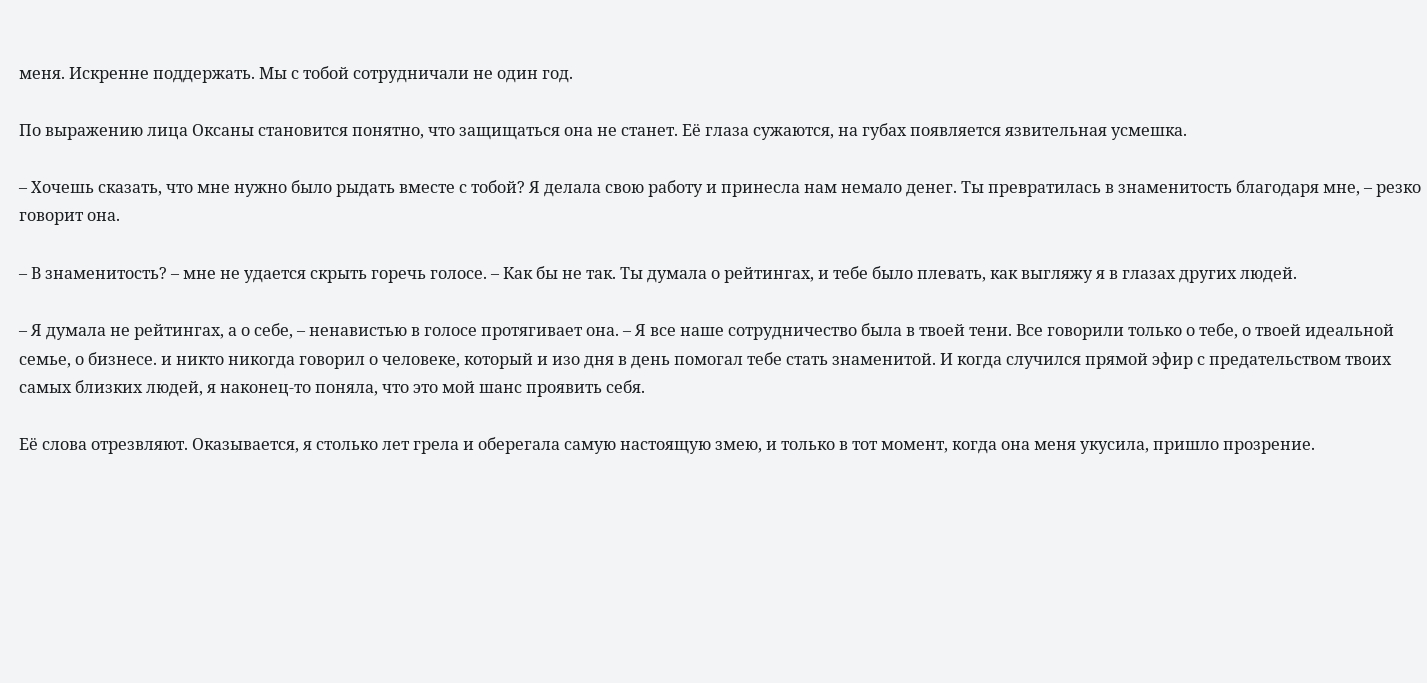меня. Искренне поддержать. Мы с тобой сотрудничали не один год.

По выражению лица Оксаны становится понятно, что защищаться она не станет. Её глаза сужаются, на губах появляется язвительная усмешка.

– Хочешь сказать, что мне нужно было рыдать вместе с тобой? Я делала свою работу и принесла нам немало денег. Ты превратилась в знаменитость благодаря мне, – резко говорит она.

– В знаменитость? – мне не удается скрыть горечь голосе. – Как бы не так. Ты думала о рейтингах, и тебе было плевать, как выгляжу я в глазах других людей.

– Я думала не рейтингах, а о себе, – ненавистью в голосе протягивает она. – Я все наше сотрудничество была в твоей тени. Все говорили только о тебе, о твоей идеальной семье, о бизнесе. и никто никогда говорил о человеке, который и изо дня в день помогал тебе стать знаменитой. И когда случился прямой эфир с предательством твоих самых близких людей, я наконец-то поняла, что это мой шанс проявить себя.

Её слова отрезвляют. Оказывается, я столько лет грела и оберегала самую настоящую змею, и только в тот момент, когда она меня укусила, пришло прозрение.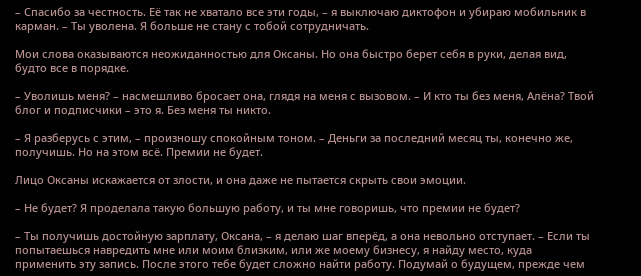– Спасибо за честность. Её так не хватало все эти годы, – я выключаю диктофон и убираю мобильник в карман. – Ты уволена. Я больше не стану с тобой сотрудничать.

Мои слова оказываются неожиданностью для Оксаны. Но она быстро берет себя в руки, делая вид, будто все в порядке.

– Уволишь меня? – насмешливо бросает она, глядя на меня с вызовом. – И кто ты без меня, Алёна? Твой блог и подписчики – это я. Без меня ты никто.

– Я разберусь с этим, – произношу спокойным тоном. – Деньги за последний месяц ты, конечно же, получишь. Но на этом всё. Премии не будет.

Лицо Оксаны искажается от злости, и она даже не пытается скрыть свои эмоции.

– Не будет? Я проделала такую большую работу, и ты мне говоришь, что премии не будет?

– Ты получишь достойную зарплату, Оксана, – я делаю шаг вперёд, а она невольно отступает. – Если ты попытаешься навредить мне или моим близким, или же моему бизнесу, я найду место, куда применить эту запись. После этого тебе будет сложно найти работу. Подумай о будущем, прежде чем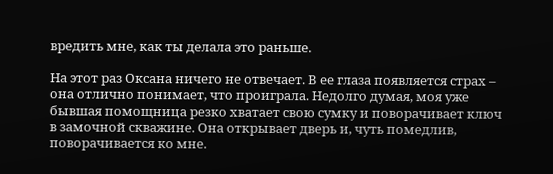вредить мне, как ты делала это раньше.

На этот раз Оксана ничего не отвечает. В ее глаза появляется страх – она отлично понимает, что проиграла. Недолго думая, моя уже бывшая помощница резко хватает свою сумку и поворачивает ключ в замочной скважине. Она открывает дверь и, чуть помедлив, поворачивается ко мне.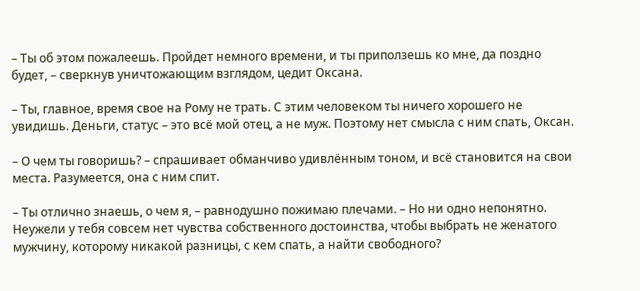– Ты об этом пожалеешь. Пройдет немного времени, и ты приползешь ко мне, да поздно будет, – сверкнув уничтожающим взглядом, цедит Оксана.

– Ты, главное, время свое на Рому не трать. С этим человеком ты ничего хорошего не увидишь. Деньги, статус – это всё мой отец, а не муж. Поэтому нет смысла с ним спать, Оксан.

– О чем ты говоришь? – спрашивает обманчиво удивлённым тоном, и всё становится на свои места. Разумеется, она с ним спит.

– Ты отлично знаешь, о чем я, – равнодушно пожимаю плечами. – Но ни одно непонятно. Неужели у тебя совсем нет чувства собственного достоинства, чтобы выбрать не женатого мужчину, которому никакой разницы, с кем спать, а найти свободного?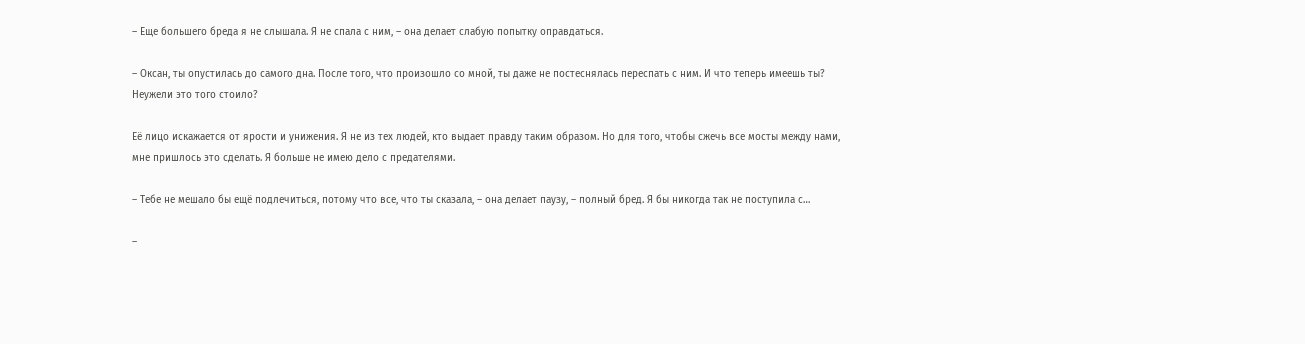– Еще большего бреда я не слышала. Я не спала с ним, – она делает слабую попытку оправдаться.

– Оксан, ты опустилась до самого дна. После того, что произошло со мной, ты даже не постеснялась переспать с ним. И что теперь имеешь ты? Неужели это того стоило?

Её лицо искажается от ярости и унижения. Я не из тех людей, кто выдает правду таким образом. Но для того, чтобы сжечь все мосты между нами, мне пришлось это сделать. Я больше не имею дело с предателями.

– Тебе не мешало бы ещё подлечиться, потому что все, что ты сказала, – она делает паузу, – полный бред. Я бы никогда так не поступила с…

–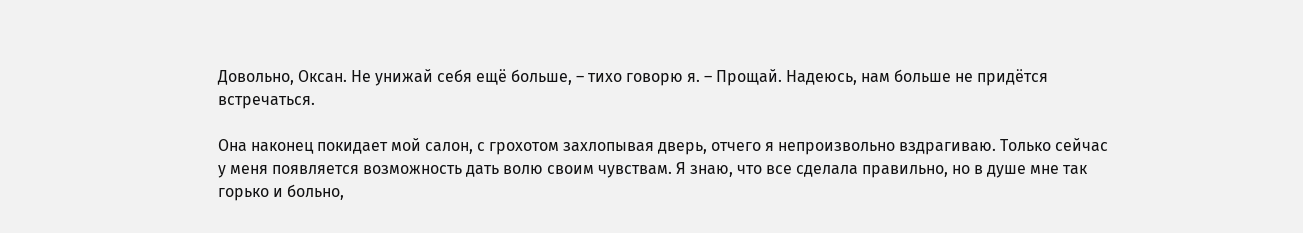Довольно, Оксан. Не унижай себя ещё больше, – тихо говорю я. – Прощай. Надеюсь, нам больше не придётся встречаться.

Она наконец покидает мой салон, с грохотом захлопывая дверь, отчего я непроизвольно вздрагиваю. Только сейчас у меня появляется возможность дать волю своим чувствам. Я знаю, что все сделала правильно, но в душе мне так горько и больно,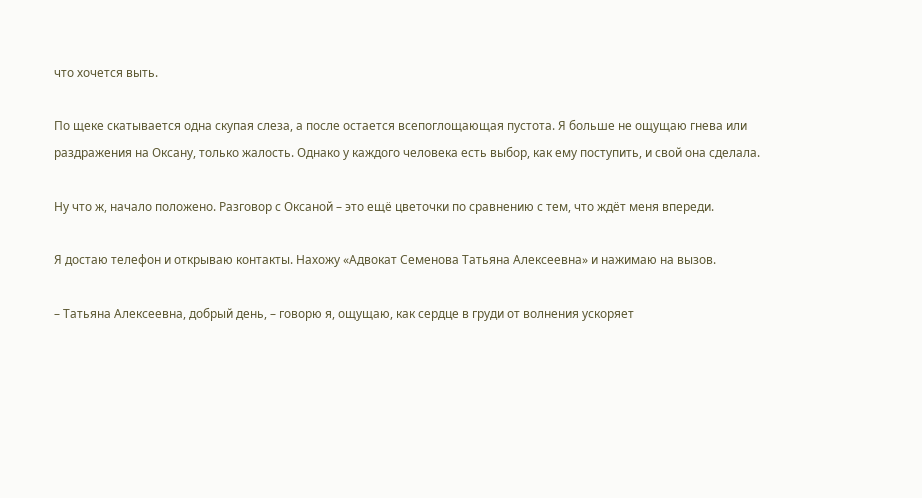что хочется выть.

По щеке скатывается одна скупая слеза, а после остается всепоглощающая пустота. Я больше не ощущаю гнева или раздражения на Оксану, только жалость. Однако у каждого человека есть выбор, как ему поступить, и свой она сделала.

Ну что ж, начало положено. Разговор с Оксаной – это ещё цветочки по сравнению с тем, что ждёт меня впереди.

Я достаю телефон и открываю контакты. Нахожу «Адвокат Семенова Татьяна Алексеевна» и нажимаю на вызов.

– Татьяна Алексеевна, добрый день, – говорю я, ощущаю, как сердце в груди от волнения ускоряет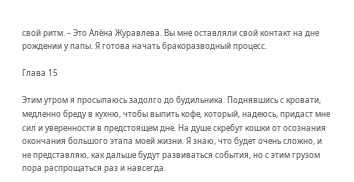свой ритм. – Это Алёна Журавлева. Вы мне оставляли свой контакт на дне рождении у папы. Я готова начать бракоразводный процесс.

Глава 15

Этим утром я просыпаюсь задолго до будильника. Поднявшись с кровати, медленно бреду в кухню, чтобы выпить кофе, который, надеюсь, придаст мне сил и уверенности в предстоящем дне. На душе скребут кошки от осознания окончания большого этапа моей жизни. Я знаю, что будет очень сложно, и не представляю, как дальше будут развиваться события, но с этим грузом пора распрощаться раз и навсегда.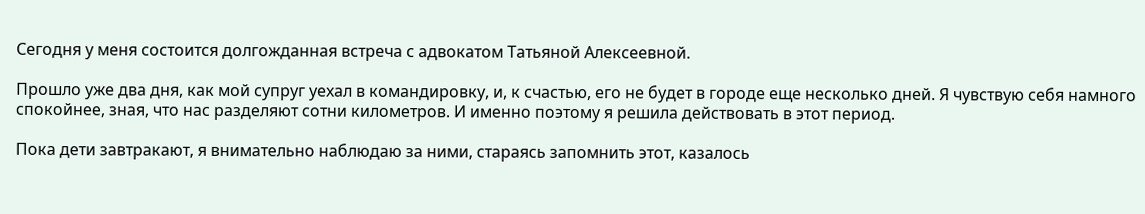Сегодня у меня состоится долгожданная встреча с адвокатом Татьяной Алексеевной.

Прошло уже два дня, как мой супруг уехал в командировку, и, к счастью, его не будет в городе еще несколько дней. Я чувствую себя намного спокойнее, зная, что нас разделяют сотни километров. И именно поэтому я решила действовать в этот период.

Пока дети завтракают, я внимательно наблюдаю за ними, стараясь запомнить этот, казалось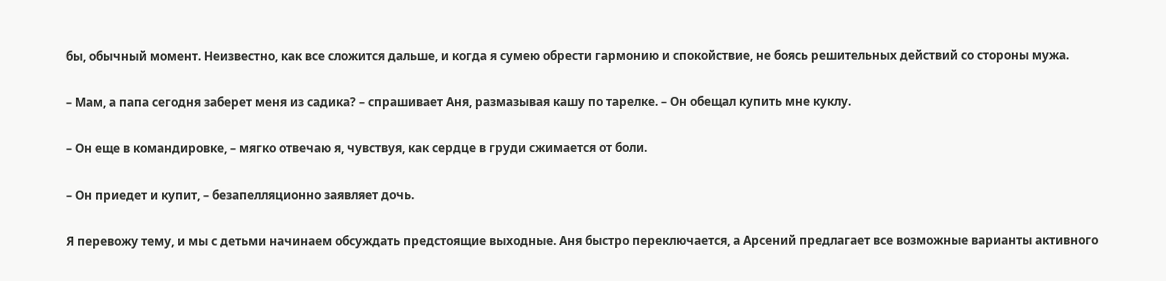бы, обычный момент. Неизвестно, как все сложится дальше, и когда я сумею обрести гармонию и спокойствие, не боясь решительных действий со стороны мужа.

– Мам, а папа сегодня заберет меня из садика? – спрашивает Аня, размазывая кашу по тарелке. – Он обещал купить мне куклу.

– Он еще в командировке, – мягко отвечаю я, чувствуя, как сердце в груди сжимается от боли.

– Он приедет и купит, – безапелляционно заявляет дочь.

Я перевожу тему, и мы с детьми начинаем обсуждать предстоящие выходные. Аня быстро переключается, а Арсений предлагает все возможные варианты активного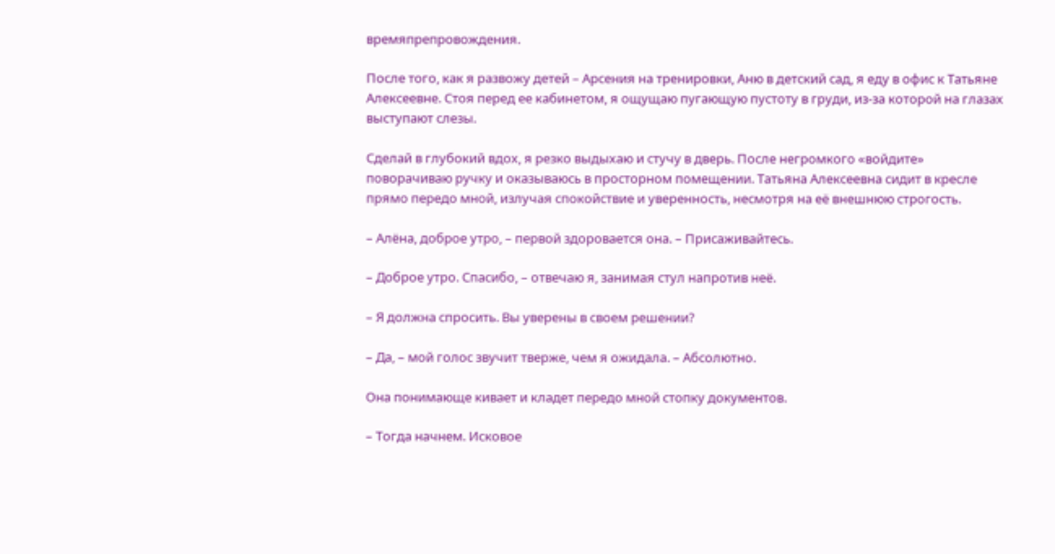времяпрепровождения.

После того, как я развожу детей – Арсения на тренировки, Аню в детский сад, я еду в офис к Татьяне Алексеевне. Стоя перед ее кабинетом, я ощущаю пугающую пустоту в груди, из-за которой на глазах выступают слезы.

Сделай в глубокий вдох, я резко выдыхаю и стучу в дверь. После негромкого «войдите» поворачиваю ручку и оказываюсь в просторном помещении. Татьяна Алексеевна сидит в кресле прямо передо мной, излучая спокойствие и уверенность, несмотря на её внешнюю строгость.

– Алёна, доброе утро, – первой здоровается она. – Присаживайтесь.

– Доброе утро. Спасибо, – отвечаю я, занимая стул напротив неё.

– Я должна спросить. Вы уверены в своем решении?

– Да, – мой голос звучит тверже, чем я ожидала. – Абсолютно.

Она понимающе кивает и кладет передо мной стопку документов.

– Тогда начнем. Исковое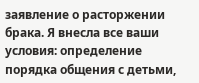заявление о расторжении брака. Я внесла все ваши условия: определение порядка общения с детьми,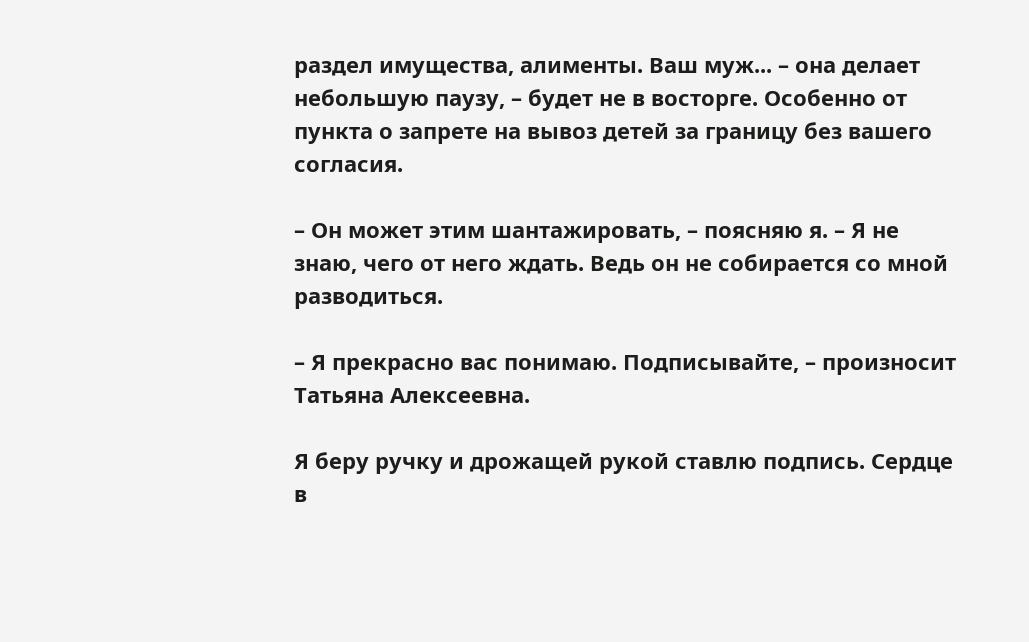раздел имущества, алименты. Ваш муж... – она делает небольшую паузу, – будет не в восторге. Особенно от пункта о запрете на вывоз детей за границу без вашего согласия.

– Он может этим шантажировать, – поясняю я. – Я не знаю, чего от него ждать. Ведь он не собирается со мной разводиться.

– Я прекрасно вас понимаю. Подписывайте, – произносит Татьяна Алексеевна.

Я беру ручку и дрожащей рукой ставлю подпись. Сердце в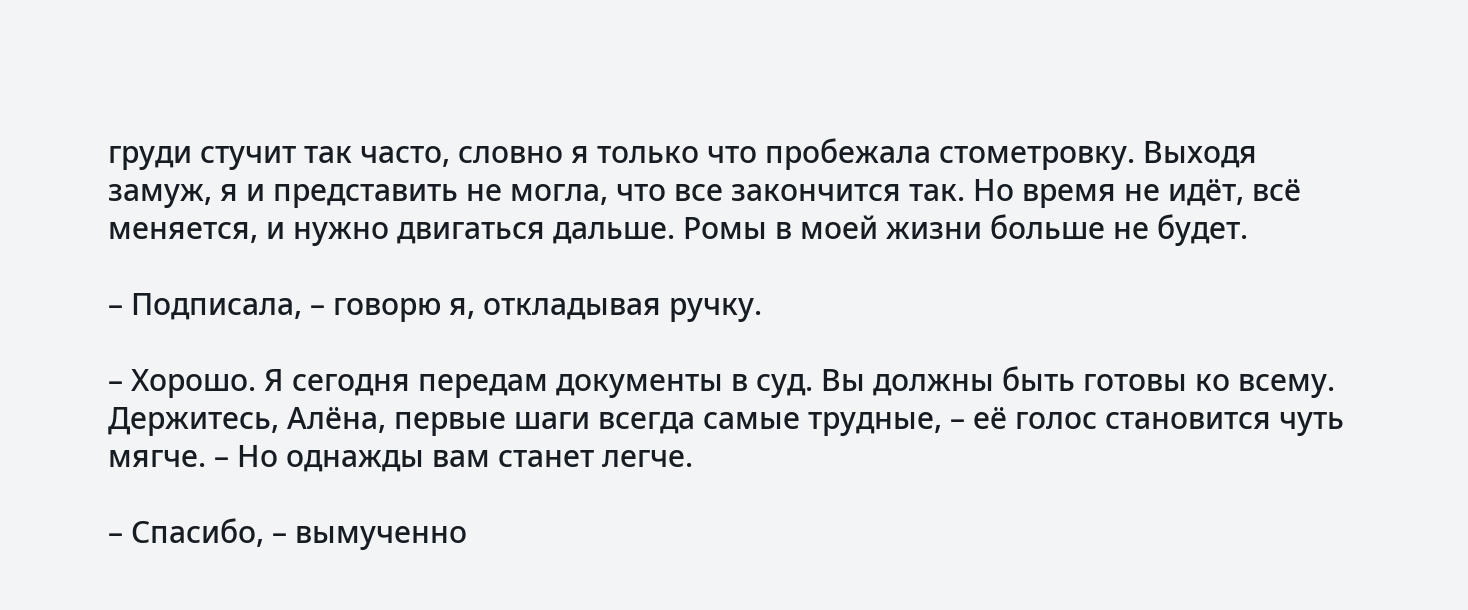груди стучит так часто, словно я только что пробежала стометровку. Выходя замуж, я и представить не могла, что все закончится так. Но время не идёт, всё меняется, и нужно двигаться дальше. Ромы в моей жизни больше не будет.

– Подписала, – говорю я, откладывая ручку.

– Хорошо. Я сегодня передам документы в суд. Вы должны быть готовы ко всему. Держитесь, Алёна, первые шаги всегда самые трудные, – её голос становится чуть мягче. – Но однажды вам станет легче.

– Спасибо, – вымученно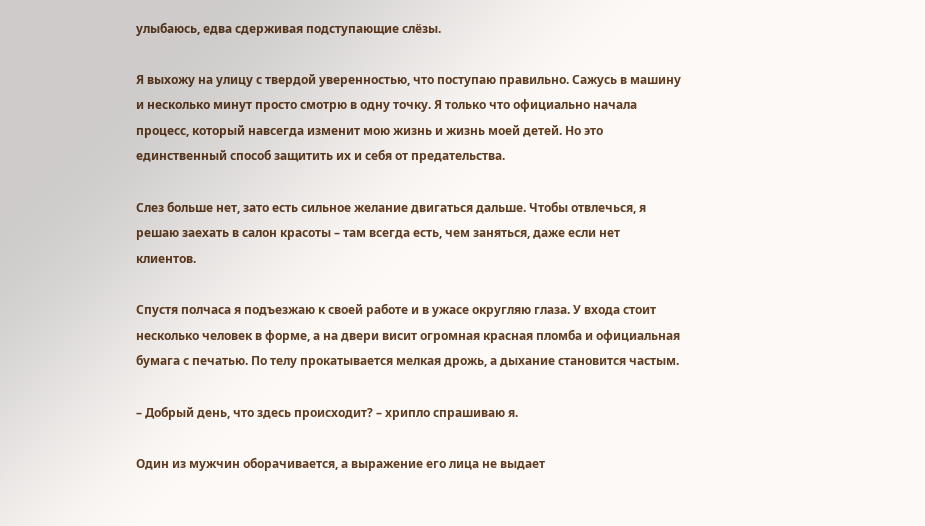улыбаюсь, едва сдерживая подступающие слёзы.

Я выхожу на улицу с твердой уверенностью, что поступаю правильно. Сажусь в машину и несколько минут просто смотрю в одну точку. Я только что официально начала процесс, который навсегда изменит мою жизнь и жизнь моей детей. Но это единственный способ защитить их и себя от предательства.

Слез больше нет, зато есть сильное желание двигаться дальше. Чтобы отвлечься, я решаю заехать в салон красоты – там всегда есть, чем заняться, даже если нет клиентов.

Спустя полчаса я подъезжаю к своей работе и в ужасе округляю глаза. У входа стоит несколько человек в форме, а на двери висит огромная красная пломба и официальная бумага с печатью. По телу прокатывается мелкая дрожь, а дыхание становится частым.

– Добрый день, что здесь происходит? – хрипло спрашиваю я.

Один из мужчин оборачивается, а выражение его лица не выдает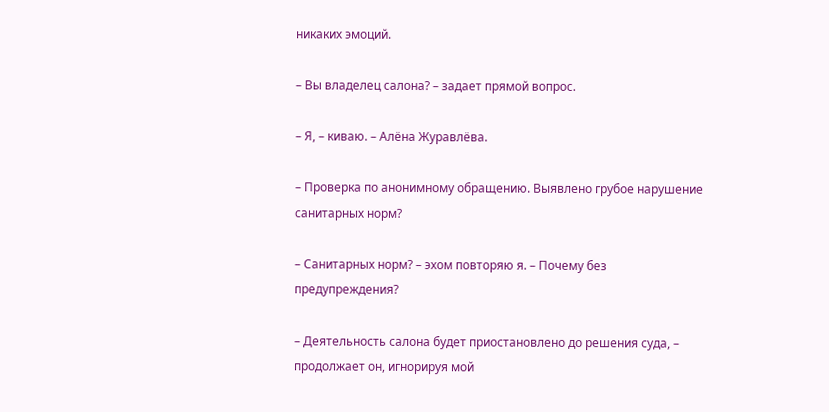никаких эмоций.

– Вы владелец салона? – задает прямой вопрос.

– Я, – киваю. – Алёна Журавлёва.

– Проверка по анонимному обращению. Выявлено грубое нарушение санитарных норм?

– Санитарных норм? – эхом повторяю я. – Почему без предупреждения?

– Деятельность салона будет приостановлено до решения суда, – продолжает он, игнорируя мой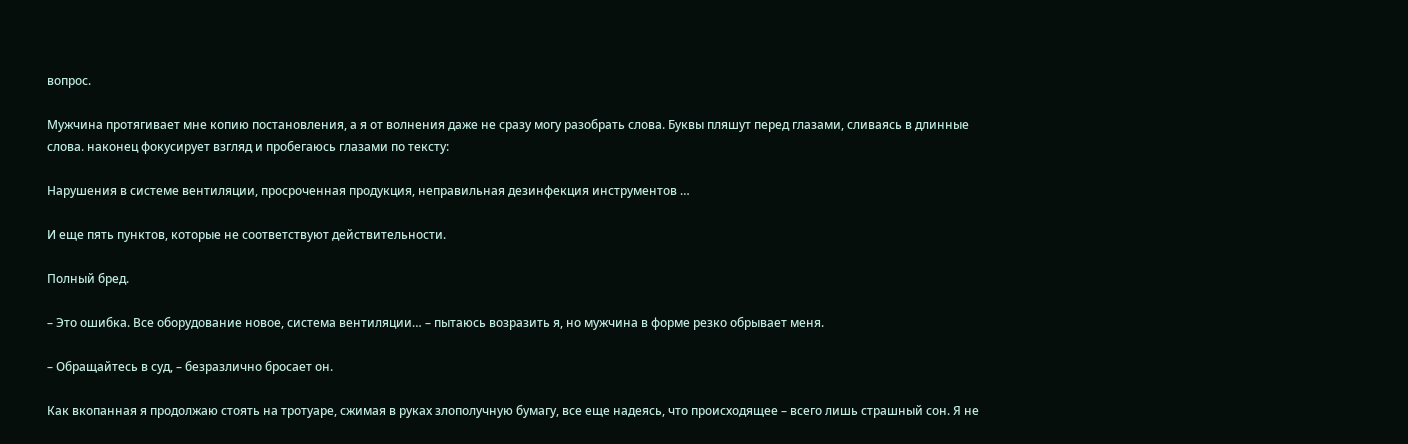вопрос.

Мужчина протягивает мне копию постановления, а я от волнения даже не сразу могу разобрать слова. Буквы пляшут перед глазами, сливаясь в длинные слова. наконец фокусирует взгляд и пробегаюсь глазами по тексту:

Нарушения в системе вентиляции, просроченная продукция, неправильная дезинфекция инструментов …

И еще пять пунктов, которые не соответствуют действительности.

Полный бред.

– Это ошибка. Все оборудование новое, система вентиляции… – пытаюсь возразить я, но мужчина в форме резко обрывает меня.

– Обращайтесь в суд, – безразлично бросает он.

Как вкопанная я продолжаю стоять на тротуаре, сжимая в руках злополучную бумагу, все еще надеясь, что происходящее – всего лишь страшный сон. Я не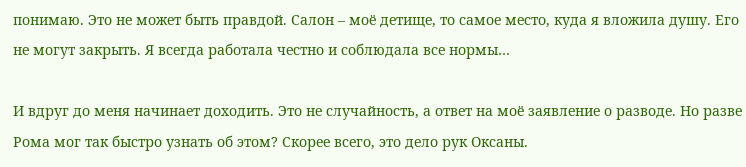понимаю. Это не может быть правдой. Салон – моё детище, то самое место, куда я вложила душу. Его не могут закрыть. Я всегда работала честно и соблюдала все нормы…

И вдруг до меня начинает доходить. Это не случайность, а ответ на моё заявление о разводе. Но разве Рома мог так быстро узнать об этом? Скорее всего, это дело рук Оксаны.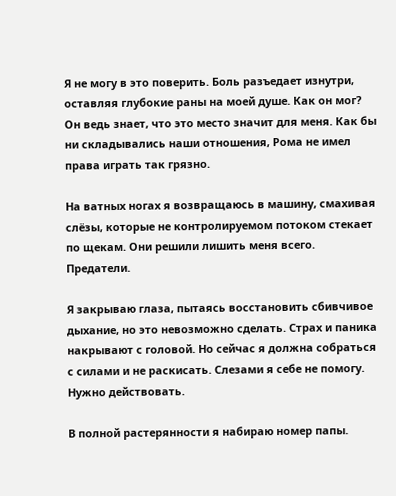Я не могу в это поверить. Боль разъедает изнутри, оставляя глубокие раны на моей душе. Как он мог? Он ведь знает, что это место значит для меня. Как бы ни складывались наши отношения, Рома не имел права играть так грязно.

На ватных ногах я возвращаюсь в машину, смахивая слёзы, которые не контролируемом потоком стекает по щекам. Они решили лишить меня всего. Предатели.

Я закрываю глаза, пытаясь восстановить сбивчивое дыхание, но это невозможно сделать. Страх и паника накрывают с головой. Но сейчас я должна собраться с силами и не раскисать. Слезами я себе не помогу. Нужно действовать.

В полной растерянности я набираю номер папы.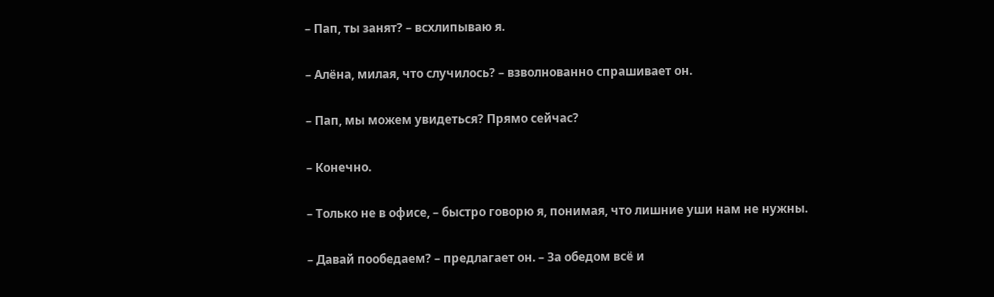– Пап, ты занят? – всхлипываю я.

– Алёна, милая, что случилось? – взволнованно спрашивает он.

– Пап, мы можем увидеться? Прямо сейчас?

– Конечно.

– Только не в офисе, – быстро говорю я, понимая, что лишние уши нам не нужны.

– Давай пообедаем? – предлагает он. – За обедом всё и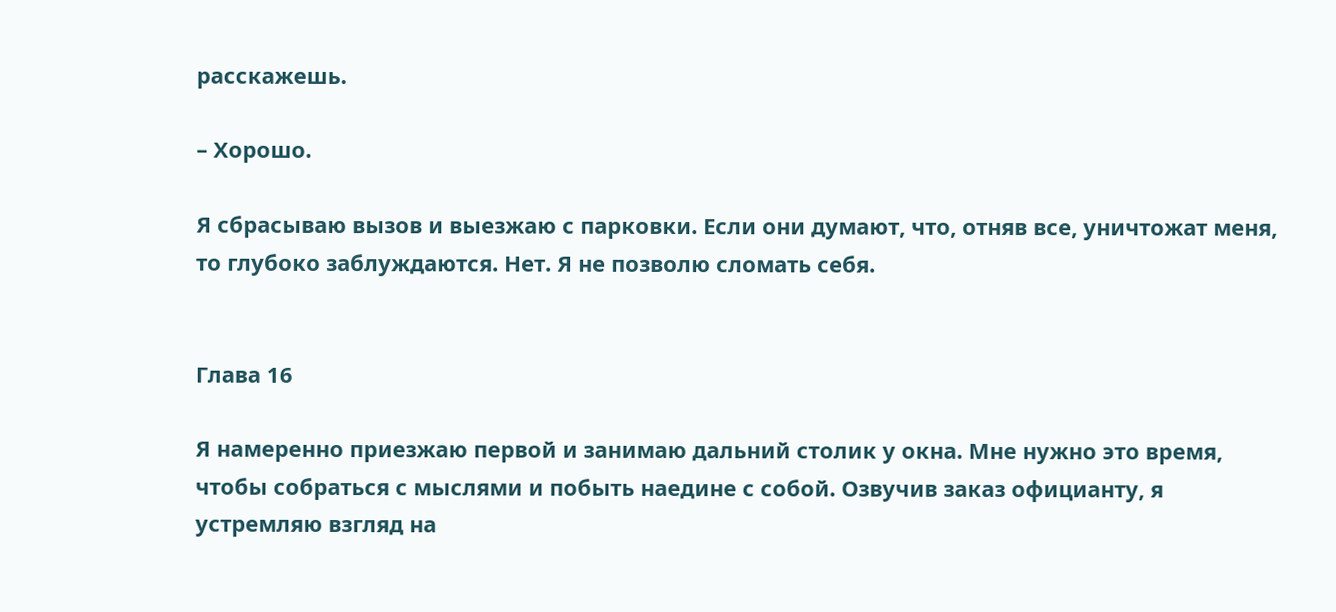расскажешь.

– Хорошо.

Я сбрасываю вызов и выезжаю с парковки. Если они думают, что, отняв все, уничтожат меня, то глубоко заблуждаются. Нет. Я не позволю сломать себя.


Глава 16

Я намеренно приезжаю первой и занимаю дальний столик у окна. Мне нужно это время, чтобы собраться с мыслями и побыть наедине с собой. Озвучив заказ официанту, я устремляю взгляд на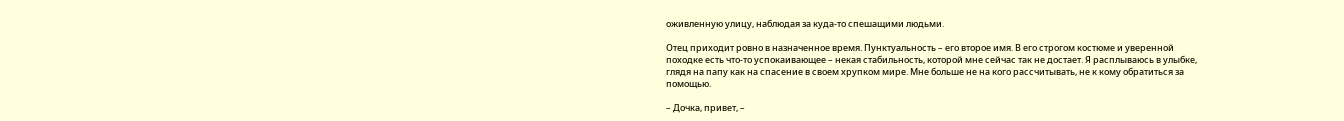оживленную улицу, наблюдая за куда-то спешащими людьми.

Отец приходит ровно в назначенное время. Пунктуальность – его второе имя. В его строгом костюме и уверенной походке есть что-то успокаивающее – некая стабильность, которой мне сейчас так не достает. Я расплываюсь в улыбке, глядя на папу как на спасение в своем хрупком мире. Мне больше не на кого рассчитывать, не к кому обратиться за помощью.

– Дочка, привет, –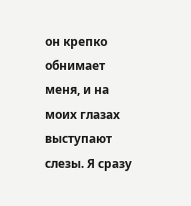он крепко обнимает меня, и на моих глазах выступают слезы. Я сразу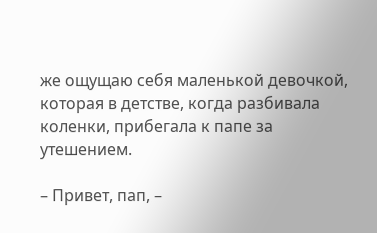же ощущаю себя маленькой девочкой, которая в детстве, когда разбивала коленки, прибегала к папе за утешением.

– Привет, пап, –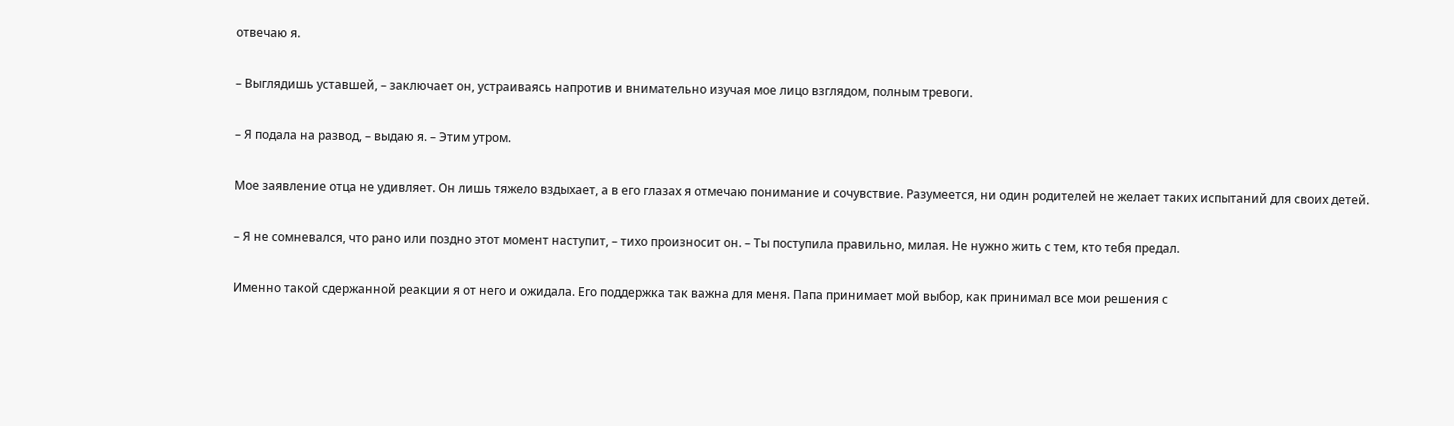отвечаю я.

– Выглядишь уставшей, – заключает он, устраиваясь напротив и внимательно изучая мое лицо взглядом, полным тревоги.

– Я подала на развод, – выдаю я. – Этим утром.

Мое заявление отца не удивляет. Он лишь тяжело вздыхает, а в его глазах я отмечаю понимание и сочувствие. Разумеется, ни один родителей не желает таких испытаний для своих детей.

– Я не сомневался, что рано или поздно этот момент наступит, – тихо произносит он. – Ты поступила правильно, милая. Не нужно жить с тем, кто тебя предал.

Именно такой сдержанной реакции я от него и ожидала. Его поддержка так важна для меня. Папа принимает мой выбор, как принимал все мои решения с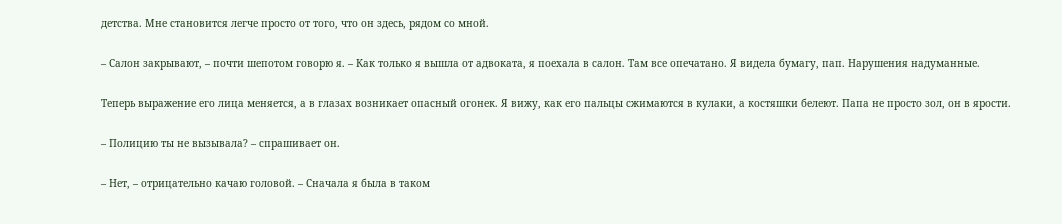детства. Мне становится легче просто от того, что он здесь, рядом со мной.

– Салон закрывают, – почти шепотом говорю я. – Как только я вышла от адвоката, я поехала в салон. Там все опечатано. Я видела бумагу, пап. Нарушения надуманные.

Теперь выражение его лица меняется, а в глазах возникает опасный огонек. Я вижу, как его пальцы сжимаются в кулаки, а костяшки белеют. Папа не просто зол, он в ярости.

– Полицию ты не вызывала? – спрашивает он.

– Нет, – отрицательно качаю головой. – Сначала я была в таком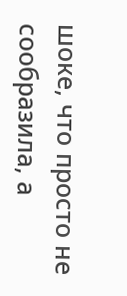шоке, что просто не сообразила, а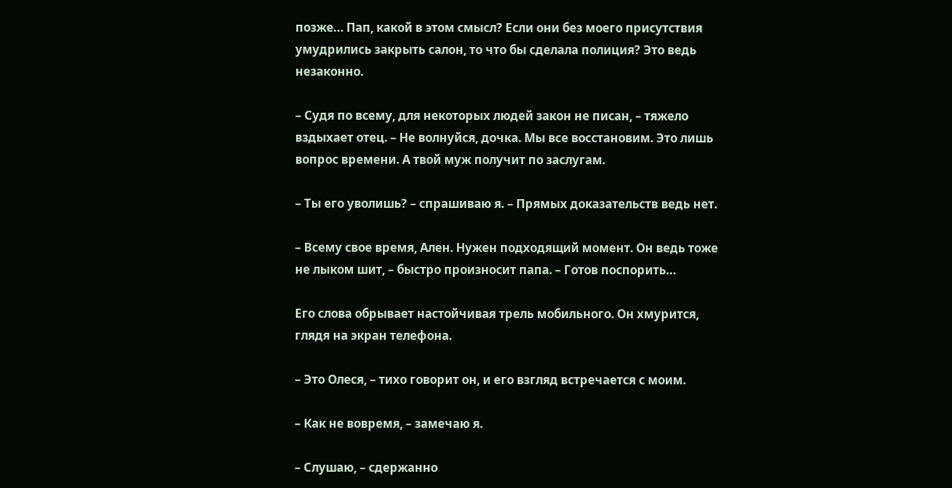позже… Пап, какой в этом смысл? Если они без моего присутствия умудрились закрыть салон, то что бы сделала полиция? Это ведь незаконно.

– Судя по всему, для некоторых людей закон не писан, – тяжело вздыхает отец. – Не волнуйся, дочка. Мы все восстановим. Это лишь вопрос времени. А твой муж получит по заслугам.

– Ты его уволишь? – спрашиваю я. – Прямых доказательств ведь нет.

– Всему свое время, Ален. Нужен подходящий момент. Он ведь тоже не лыком шит, – быстро произносит папа. – Готов поспорить…

Его слова обрывает настойчивая трель мобильного. Он хмурится, глядя на экран телефона.

– Это Олеся, – тихо говорит он, и его взгляд встречается с моим.

– Как не вовремя, – замечаю я.

– Слушаю, – сдержанно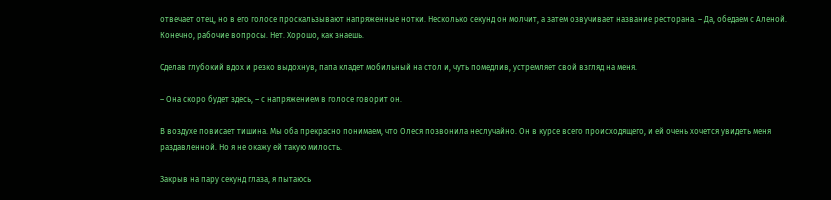отвечает отец, но в его голосе проскальзывают напряженные нотки. Несколько секунд он молчит, а затем озвучивает название ресторана. – Да, обедаем с Аленой. Конечно, рабочие вопросы. Нет. Хорошо, как знаешь.

Сделав глубокий вдох и резко выдохнув, папа кладет мобильный на стол и, чуть помедлив, устремляет свой взгляд на меня.

– Она скоро будет здесь, – с напряжением в голосе говорит он.

В воздухе повисает тишина. Мы оба прекрасно понимаем, что Олеся позвонила неслучайно. Он в курсе всего происходящего, и ей очень хочется увидеть меня раздавленной. Но я не окажу ей такую милость.

Закрыв на пару секунд глаза, я пытаюсь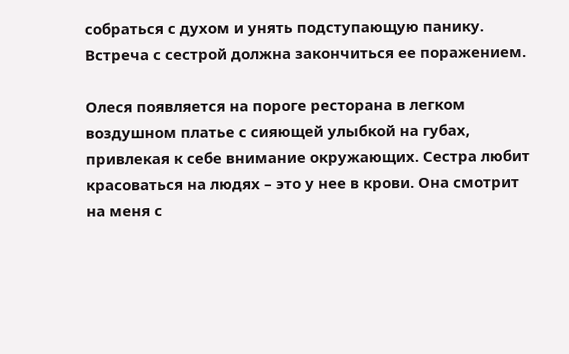собраться с духом и унять подступающую панику. Встреча с сестрой должна закончиться ее поражением.

Олеся появляется на пороге ресторана в легком воздушном платье с сияющей улыбкой на губах, привлекая к себе внимание окружающих. Сестра любит красоваться на людях – это у нее в крови. Она смотрит на меня с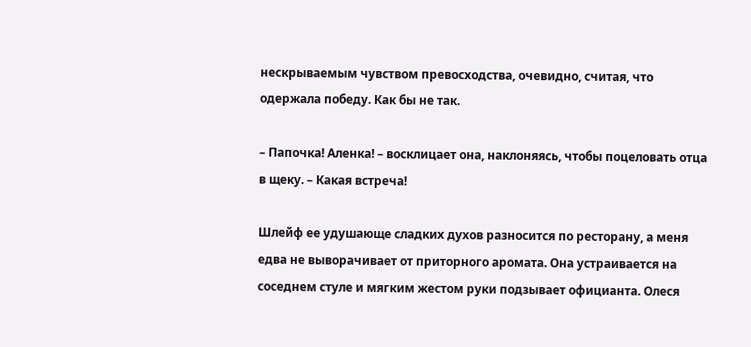нескрываемым чувством превосходства, очевидно, считая, что одержала победу. Как бы не так.

– Папочка! Аленка! – восклицает она, наклоняясь, чтобы поцеловать отца в щеку. – Какая встреча!

Шлейф ее удушающе сладких духов разносится по ресторану, а меня едва не выворачивает от приторного аромата. Она устраивается на соседнем стуле и мягким жестом руки подзывает официанта. Олеся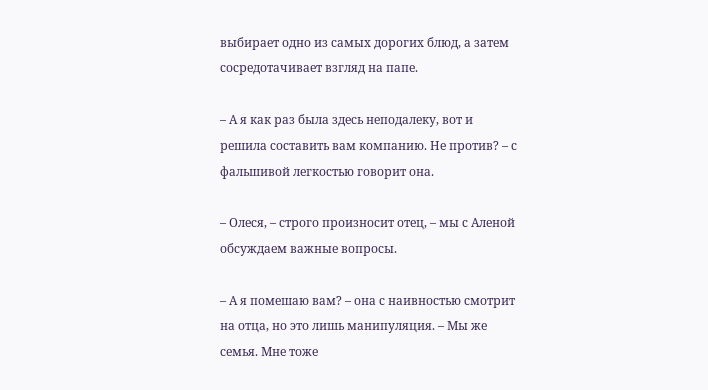выбирает одно из самых дорогих блюд, а затем сосредотачивает взгляд на папе.

– А я как раз была здесь неподалеку, вот и решила составить вам компанию. Не против? – с фальшивой легкостью говорит она.

– Олеся, – строго произносит отец, – мы с Аленой обсуждаем важные вопросы.

– А я помешаю вам? – она с наивностью смотрит на отца, но это лишь манипуляция. – Мы же семья. Мне тоже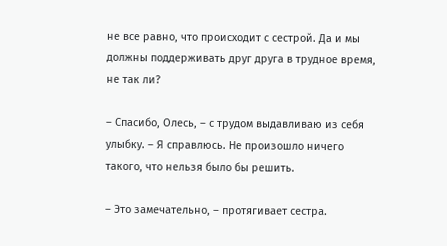не все равно, что происходит с сестрой. Да и мы должны поддерживать друг друга в трудное время, не так ли?

– Спасибо, Олесь, – с трудом выдавливаю из себя улыбку. – Я справлюсь. Не произошло ничего такого, что нельзя было бы решить.

– Это замечательно, – протягивает сестра.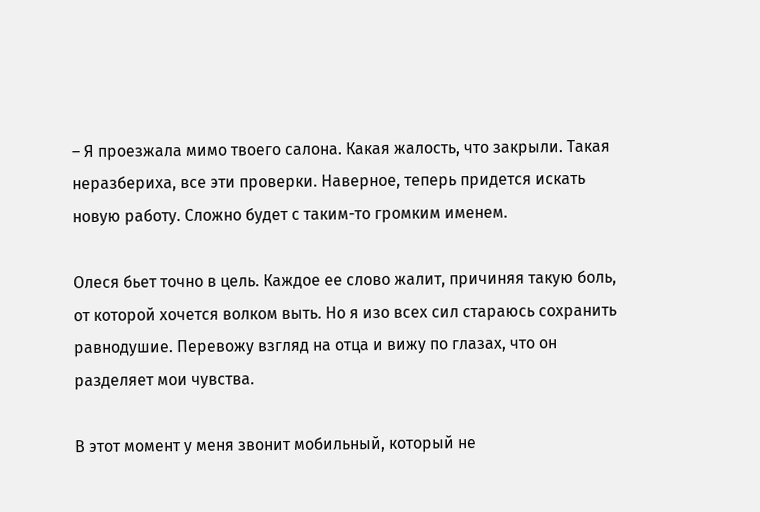– Я проезжала мимо твоего салона. Какая жалость, что закрыли. Такая неразбериха, все эти проверки. Наверное, теперь придется искать новую работу. Сложно будет с таким-то громким именем.

Олеся бьет точно в цель. Каждое ее слово жалит, причиняя такую боль, от которой хочется волком выть. Но я изо всех сил стараюсь сохранить равнодушие. Перевожу взгляд на отца и вижу по глазах, что он разделяет мои чувства.

В этот момент у меня звонит мобильный, который не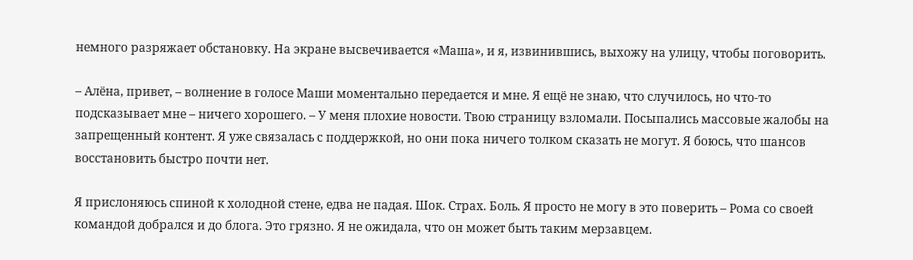немного разряжает обстановку. На экране высвечивается «Маша», и я, извинившись, выхожу на улицу, чтобы поговорить.

– Алёна, привет, – волнение в голосе Маши моментально передается и мне. Я ещё не знаю, что случилось, но что-то подсказывает мне – ничего хорошего. – У меня плохие новости. Твою страницу взломали. Посыпались массовые жалобы на запрещенный контент. Я уже связалась с поддержкой, но они пока ничего толком сказать не могут. Я боюсь, что шансов восстановить быстро почти нет.

Я прислоняюсь спиной к холодной стене, едва не падая. Шок. Страх. Боль. Я просто не могу в это поверить – Рома со своей командой добрался и до блога. Это грязно. Я не ожидала, что он может быть таким мерзавцем.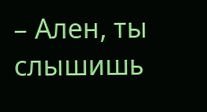– Ален, ты слышишь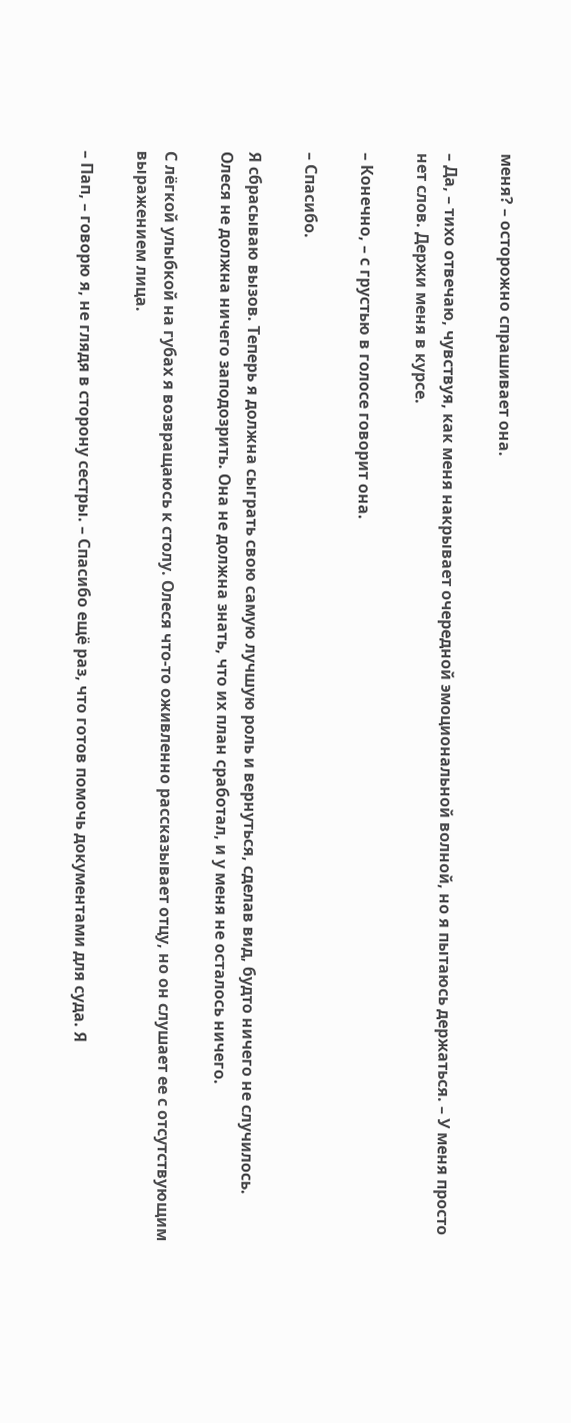меня? – осторожно спрашивает она.

– Да, – тихо отвечаю, чувствуя, как меня накрывает очередной эмоциональной волной, но я пытаюсь держаться. – У меня просто нет слов. Держи меня в курсе.

– Конечно, – с грустью в голосе говорит она.

– Спасибо.

Я сбрасываю вызов. Теперь я должна сыграть свою самую лучшую роль и вернуться, сделав вид, будто ничего не случилось. Олеся не должна ничего заподозрить. Она не должна знать, что их план сработал, и у меня не осталось ничего.

С лёгкой улыбкой на губах я возвращаюсь к столу. Олеся что-то оживленно рассказывает отцу, но он слушает ее с отсутствующим выражением лица.

– Пап, – говорю я, не глядя в сторону сестры. – Спасибо ещё раз, что готов помочь документами для суда. Я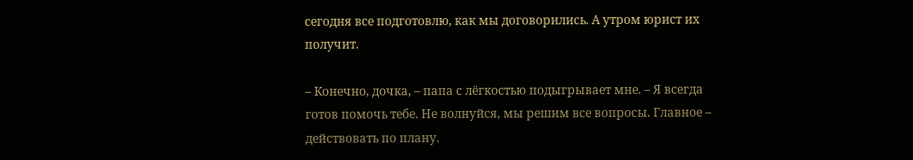сегодня все подготовлю, как мы договорились. А утром юрист их получит.

– Конечно, дочка, – папа с лёгкостью подыгрывает мне. – Я всегда готов помочь тебе. Не волнуйся, мы решим все вопросы. Главное – действовать по плану.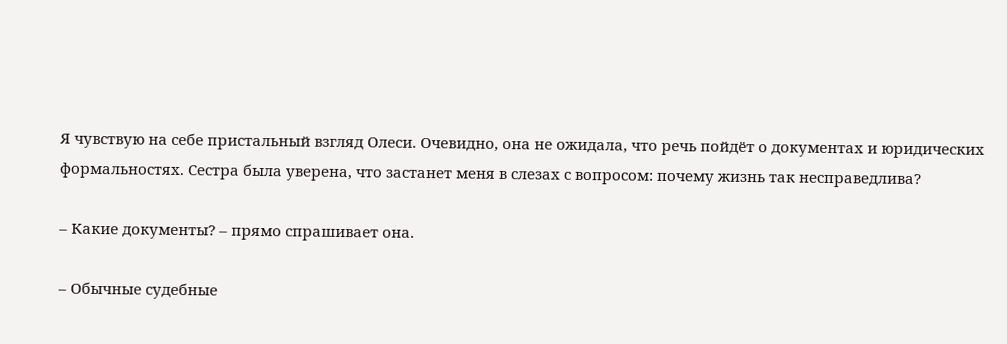Я чувствую на себе пристальный взгляд Олеси. Очевидно, она не ожидала, что речь пойдёт о документах и юридических формальностях. Сестра была уверена, что застанет меня в слезах с вопросом: почему жизнь так несправедлива?

– Какие документы? – прямо спрашивает она.

– Обычные судебные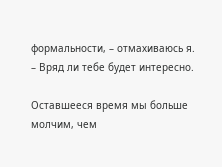формальности, – отмахиваюсь я. – Вряд ли тебе будет интересно.

Оставшееся время мы больше молчим, чем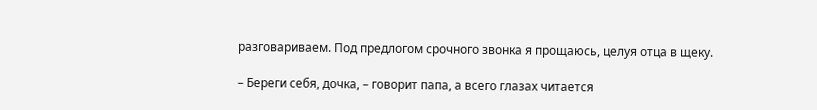разговариваем. Под предлогом срочного звонка я прощаюсь, целуя отца в щеку.

– Береги себя, дочка, – говорит папа, а всего глазах читается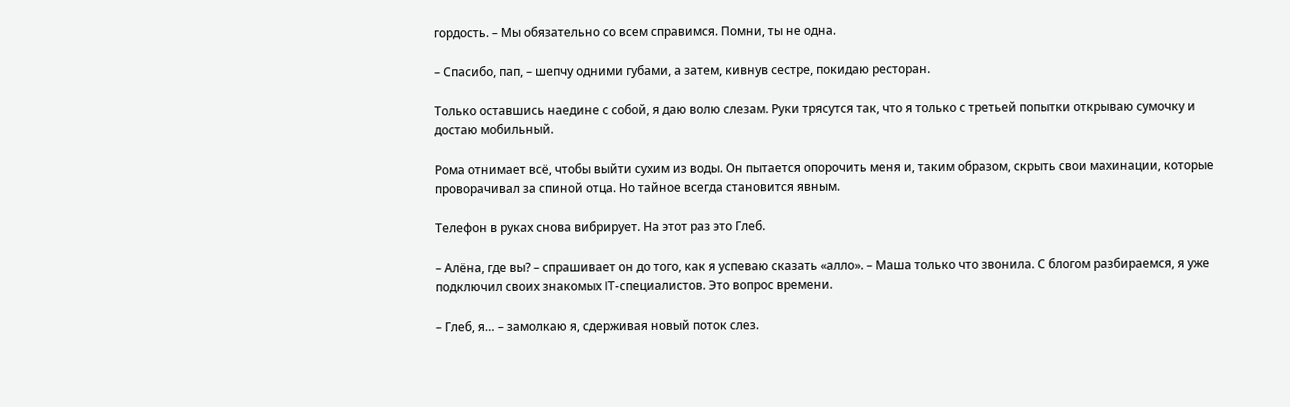гордость. – Мы обязательно со всем справимся. Помни, ты не одна.

– Спасибо, пап, – шепчу одними губами, а затем, кивнув сестре, покидаю ресторан.

Только оставшись наедине с собой, я даю волю слезам. Руки трясутся так, что я только с третьей попытки открываю сумочку и достаю мобильный.

Рома отнимает всё, чтобы выйти сухим из воды. Он пытается опорочить меня и, таким образом, скрыть свои махинации, которые проворачивал за спиной отца. Но тайное всегда становится явным.

Телефон в руках снова вибрирует. На этот раз это Глеб.

– Алёна, где вы? – спрашивает он до того, как я успеваю сказать «алло». – Маша только что звонила. С блогом разбираемся, я уже подключил своих знакомых IT-специалистов. Это вопрос времени.

– Глеб, я… – замолкаю я, сдерживая новый поток слез.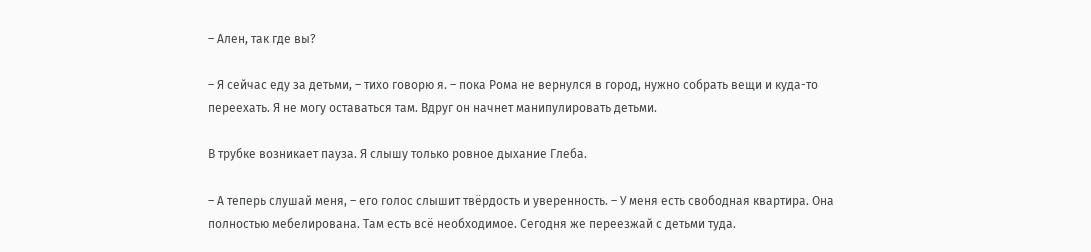– Ален, так где вы?

– Я сейчас еду за детьми, – тихо говорю я. – пока Рома не вернулся в город, нужно собрать вещи и куда-то переехать. Я не могу оставаться там. Вдруг он начнет манипулировать детьми.

В трубке возникает пауза. Я слышу только ровное дыхание Глеба.

– А теперь слушай меня, – его голос слышит твёрдость и уверенность. – У меня есть свободная квартира. Она полностью мебелирована. Там есть всё необходимое. Сегодня же переезжай с детьми туда.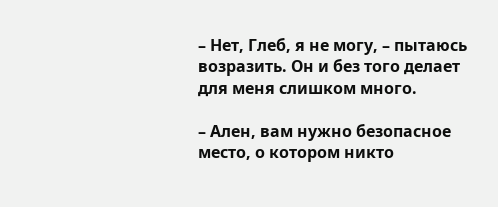– Нет, Глеб, я не могу, – пытаюсь возразить. Он и без того делает для меня слишком много.

– Ален, вам нужно безопасное место, о котором никто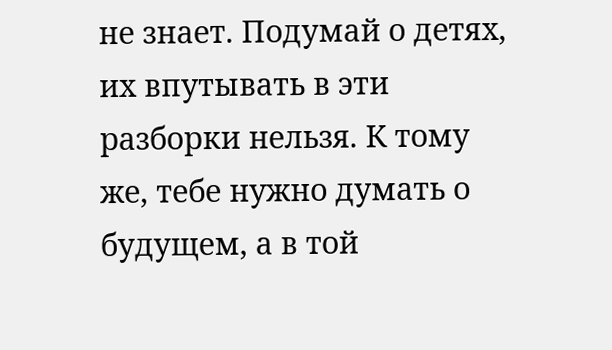не знает. Подумай о детях, их впутывать в эти разборки нельзя. К тому же, тебе нужно думать о будущем, а в той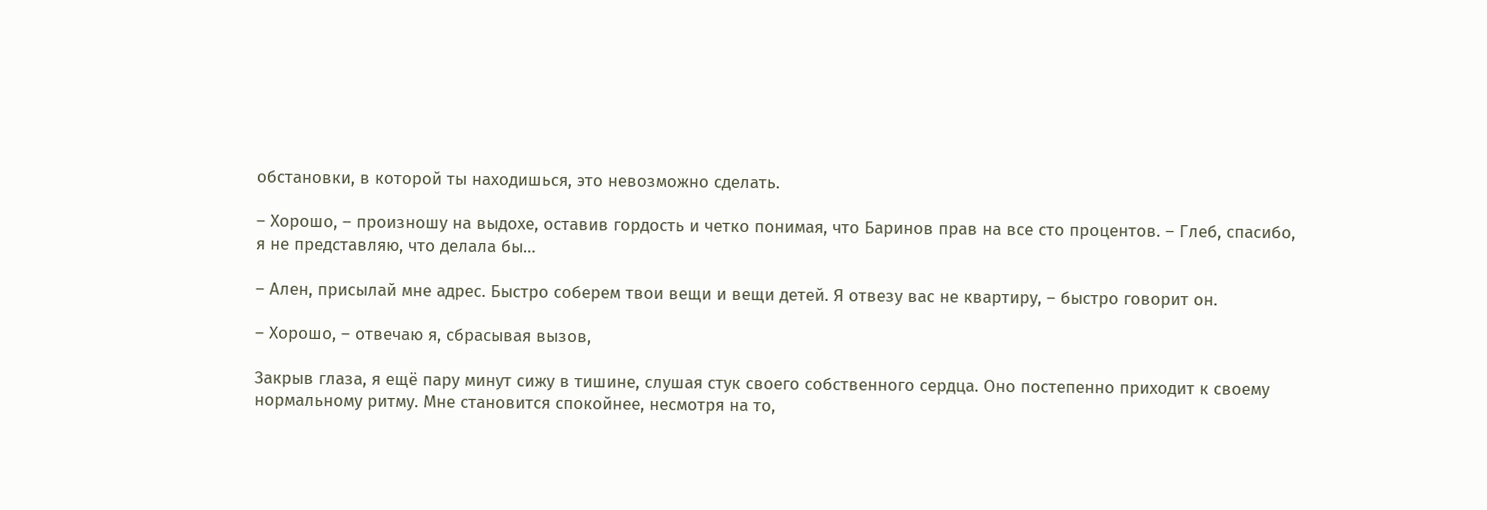обстановки, в которой ты находишься, это невозможно сделать.

– Хорошо, – произношу на выдохе, оставив гордость и четко понимая, что Баринов прав на все сто процентов. – Глеб, спасибо, я не представляю, что делала бы…

– Ален, присылай мне адрес. Быстро соберем твои вещи и вещи детей. Я отвезу вас не квартиру, – быстро говорит он.

– Хорошо, – отвечаю я, сбрасывая вызов,

Закрыв глаза, я ещё пару минут сижу в тишине, слушая стук своего собственного сердца. Оно постепенно приходит к своему нормальному ритму. Мне становится спокойнее, несмотря на то,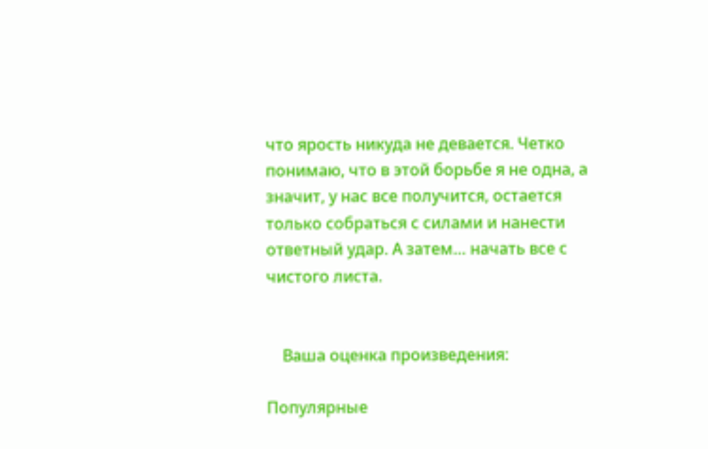что ярость никуда не девается. Четко понимаю, что в этой борьбе я не одна, а значит, у нас все получится, остается только собраться с силами и нанести ответный удар. А затем… начать все с чистого листа.


    Ваша оценка произведения:

Популярные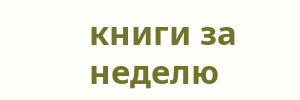книги за неделю